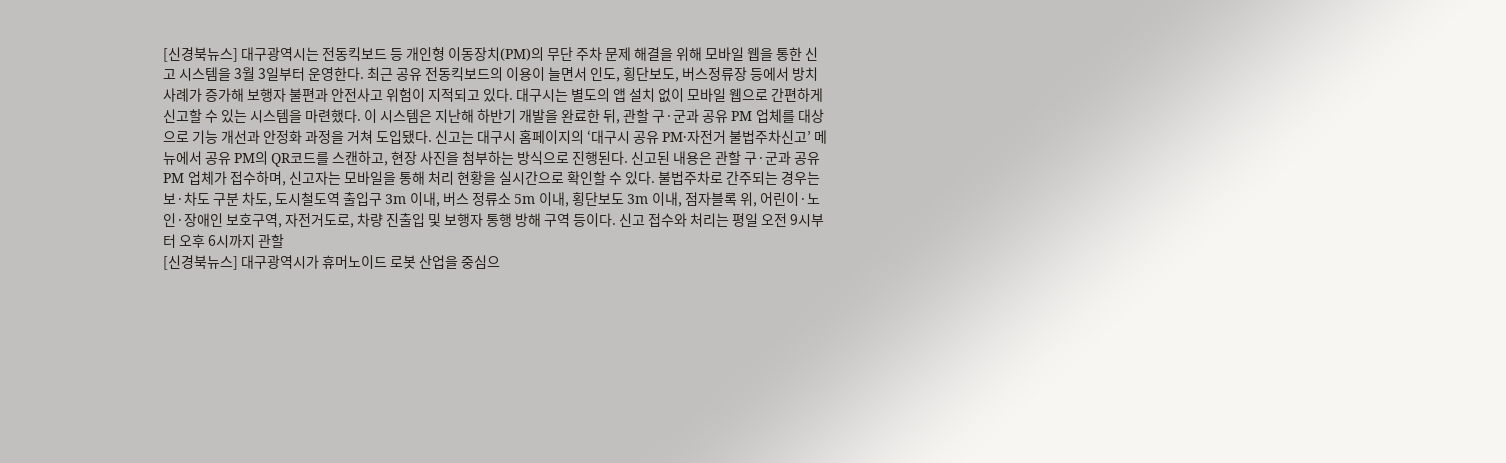[신경북뉴스] 대구광역시는 전동킥보드 등 개인형 이동장치(PM)의 무단 주차 문제 해결을 위해 모바일 웹을 통한 신고 시스템을 3월 3일부터 운영한다. 최근 공유 전동킥보드의 이용이 늘면서 인도, 횡단보도, 버스정류장 등에서 방치 사례가 증가해 보행자 불편과 안전사고 위험이 지적되고 있다. 대구시는 별도의 앱 설치 없이 모바일 웹으로 간편하게 신고할 수 있는 시스템을 마련했다. 이 시스템은 지난해 하반기 개발을 완료한 뒤, 관할 구·군과 공유 PM 업체를 대상으로 기능 개선과 안정화 과정을 거쳐 도입됐다. 신고는 대구시 홈페이지의 ‘대구시 공유 PM·자전거 불법주차신고’ 메뉴에서 공유 PM의 QR코드를 스캔하고, 현장 사진을 첨부하는 방식으로 진행된다. 신고된 내용은 관할 구·군과 공유 PM 업체가 접수하며, 신고자는 모바일을 통해 처리 현황을 실시간으로 확인할 수 있다. 불법주차로 간주되는 경우는 보·차도 구분 차도, 도시철도역 출입구 3m 이내, 버스 정류소 5m 이내, 횡단보도 3m 이내, 점자블록 위, 어린이·노인·장애인 보호구역, 자전거도로, 차량 진출입 및 보행자 통행 방해 구역 등이다. 신고 접수와 처리는 평일 오전 9시부터 오후 6시까지 관할
[신경북뉴스] 대구광역시가 휴머노이드 로봇 산업을 중심으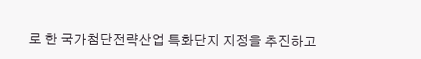로 한 국가첨단전략산업 특화단지 지정을 추진하고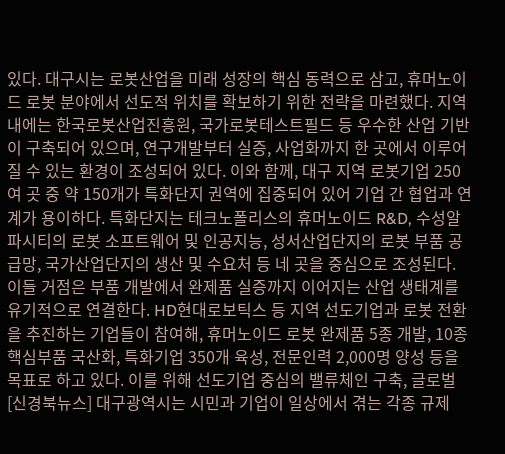있다. 대구시는 로봇산업을 미래 성장의 핵심 동력으로 삼고, 휴머노이드 로봇 분야에서 선도적 위치를 확보하기 위한 전략을 마련했다. 지역 내에는 한국로봇산업진흥원, 국가로봇테스트필드 등 우수한 산업 기반이 구축되어 있으며, 연구개발부터 실증, 사업화까지 한 곳에서 이루어질 수 있는 환경이 조성되어 있다. 이와 함께, 대구 지역 로봇기업 250여 곳 중 약 150개가 특화단지 권역에 집중되어 있어 기업 간 협업과 연계가 용이하다. 특화단지는 테크노폴리스의 휴머노이드 R&D, 수성알파시티의 로봇 소프트웨어 및 인공지능, 성서산업단지의 로봇 부품 공급망, 국가산업단지의 생산 및 수요처 등 네 곳을 중심으로 조성된다. 이들 거점은 부품 개발에서 완제품 실증까지 이어지는 산업 생태계를 유기적으로 연결한다. HD현대로보틱스 등 지역 선도기업과 로봇 전환을 추진하는 기업들이 참여해, 휴머노이드 로봇 완제품 5종 개발, 10종 핵심부품 국산화, 특화기업 350개 육성, 전문인력 2,000명 양성 등을 목표로 하고 있다. 이를 위해 선도기업 중심의 밸류체인 구축, 글로벌
[신경북뉴스] 대구광역시는 시민과 기업이 일상에서 겪는 각종 규제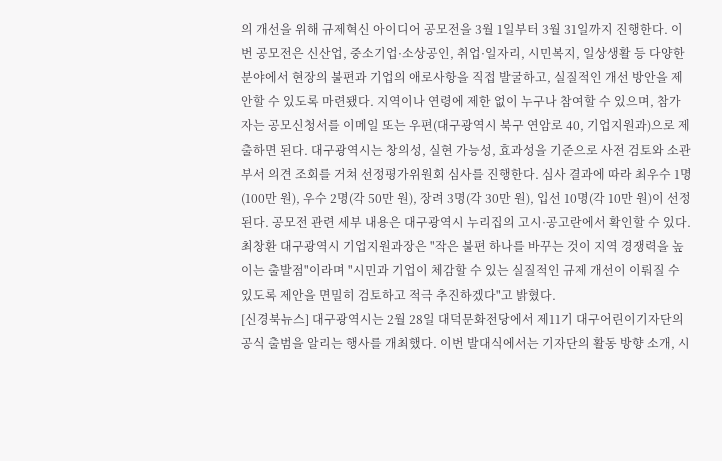의 개선을 위해 규제혁신 아이디어 공모전을 3월 1일부터 3월 31일까지 진행한다. 이번 공모전은 신산업, 중소기업·소상공인, 취업·일자리, 시민복지, 일상생활 등 다양한 분야에서 현장의 불편과 기업의 애로사항을 직접 발굴하고, 실질적인 개선 방안을 제안할 수 있도록 마련됐다. 지역이나 연령에 제한 없이 누구나 참여할 수 있으며, 참가자는 공모신청서를 이메일 또는 우편(대구광역시 북구 연암로 40, 기업지원과)으로 제출하면 된다. 대구광역시는 창의성, 실현 가능성, 효과성을 기준으로 사전 검토와 소관 부서 의견 조회를 거쳐 선정평가위원회 심사를 진행한다. 심사 결과에 따라 최우수 1명(100만 원), 우수 2명(각 50만 원), 장려 3명(각 30만 원), 입선 10명(각 10만 원)이 선정된다. 공모전 관련 세부 내용은 대구광역시 누리집의 고시·공고란에서 확인할 수 있다. 최창환 대구광역시 기업지원과장은 "작은 불편 하나를 바꾸는 것이 지역 경쟁력을 높이는 출발점"이라며 "시민과 기업이 체감할 수 있는 실질적인 규제 개선이 이뤄질 수 있도록 제안을 면밀히 검토하고 적극 추진하겠다"고 밝혔다.
[신경북뉴스] 대구광역시는 2월 28일 대덕문화전당에서 제11기 대구어린이기자단의 공식 출범을 알리는 행사를 개최했다. 이번 발대식에서는 기자단의 활동 방향 소개, 시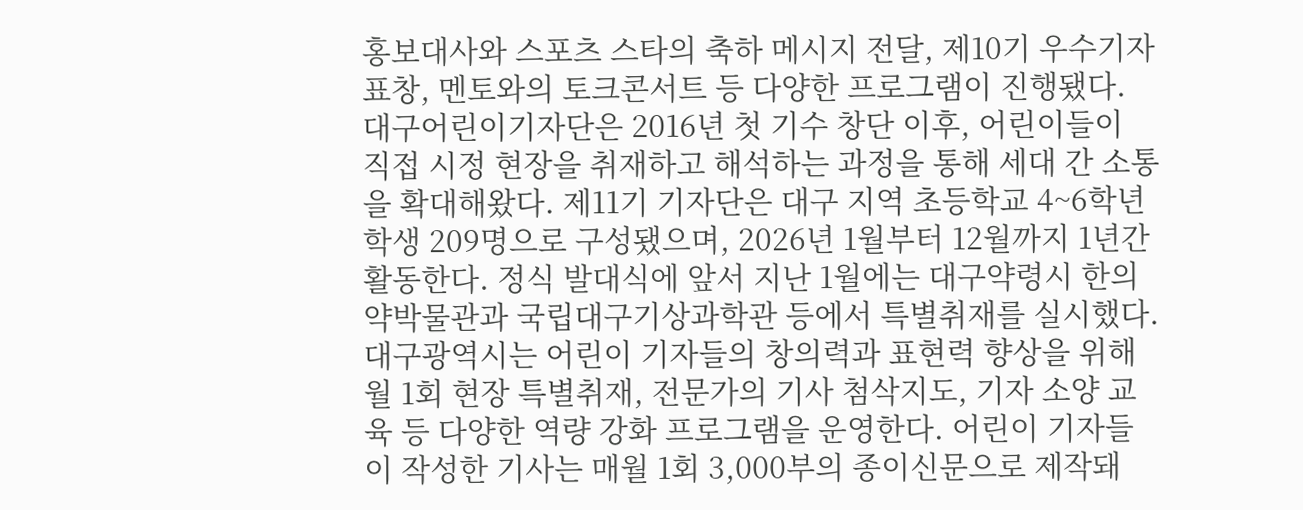홍보대사와 스포츠 스타의 축하 메시지 전달, 제10기 우수기자 표창, 멘토와의 토크콘서트 등 다양한 프로그램이 진행됐다. 대구어린이기자단은 2016년 첫 기수 창단 이후, 어린이들이 직접 시정 현장을 취재하고 해석하는 과정을 통해 세대 간 소통을 확대해왔다. 제11기 기자단은 대구 지역 초등학교 4~6학년 학생 209명으로 구성됐으며, 2026년 1월부터 12월까지 1년간 활동한다. 정식 발대식에 앞서 지난 1월에는 대구약령시 한의약박물관과 국립대구기상과학관 등에서 특별취재를 실시했다. 대구광역시는 어린이 기자들의 창의력과 표현력 향상을 위해 월 1회 현장 특별취재, 전문가의 기사 첨삭지도, 기자 소양 교육 등 다양한 역량 강화 프로그램을 운영한다. 어린이 기자들이 작성한 기사는 매월 1회 3,000부의 종이신문으로 제작돼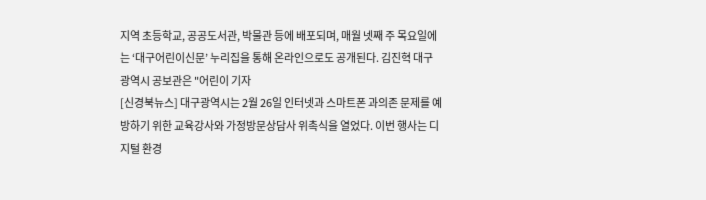지역 초등학교, 공공도서관, 박물관 등에 배포되며, 매월 넷째 주 목요일에는 ‘대구어린이신문’ 누리집을 통해 온라인으로도 공개된다. 김진혁 대구광역시 공보관은 "어린이 기자
[신경북뉴스] 대구광역시는 2월 26일 인터넷과 스마트폰 과의존 문제를 예방하기 위한 교육강사와 가정방문상담사 위촉식을 열었다. 이번 행사는 디지털 환경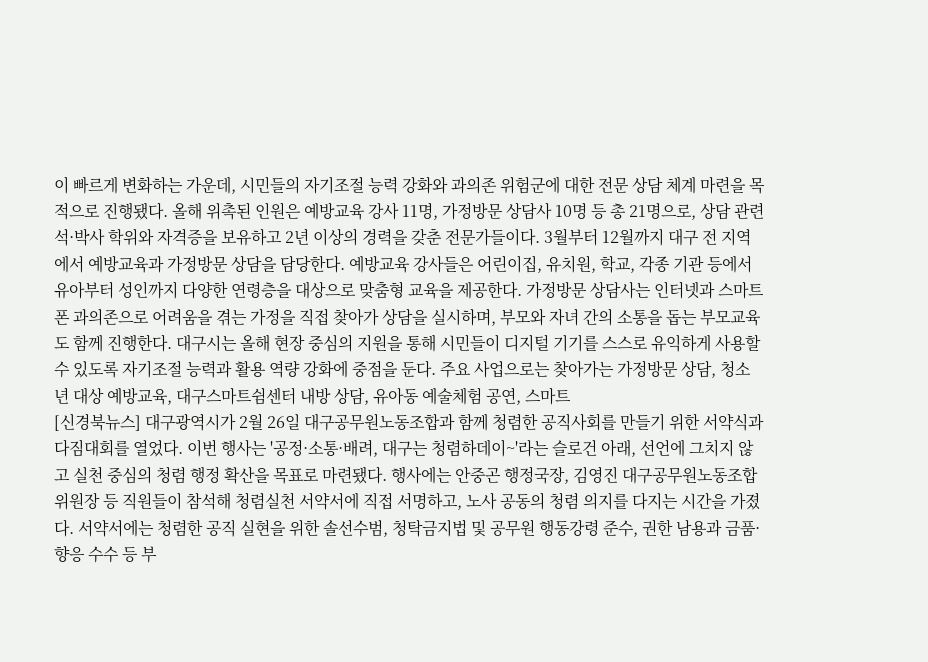이 빠르게 변화하는 가운데, 시민들의 자기조절 능력 강화와 과의존 위험군에 대한 전문 상담 체계 마련을 목적으로 진행됐다. 올해 위촉된 인원은 예방교육 강사 11명, 가정방문 상담사 10명 등 총 21명으로, 상담 관련 석·박사 학위와 자격증을 보유하고 2년 이상의 경력을 갖춘 전문가들이다. 3월부터 12월까지 대구 전 지역에서 예방교육과 가정방문 상담을 담당한다. 예방교육 강사들은 어린이집, 유치원, 학교, 각종 기관 등에서 유아부터 성인까지 다양한 연령층을 대상으로 맞춤형 교육을 제공한다. 가정방문 상담사는 인터넷과 스마트폰 과의존으로 어려움을 겪는 가정을 직접 찾아가 상담을 실시하며, 부모와 자녀 간의 소통을 돕는 부모교육도 함께 진행한다. 대구시는 올해 현장 중심의 지원을 통해 시민들이 디지털 기기를 스스로 유익하게 사용할 수 있도록 자기조절 능력과 활용 역량 강화에 중점을 둔다. 주요 사업으로는 찾아가는 가정방문 상담, 청소년 대상 예방교육, 대구스마트쉼센터 내방 상담, 유아동 예술체험 공연, 스마트
[신경북뉴스] 대구광역시가 2월 26일 대구공무원노동조합과 함께 청렴한 공직사회를 만들기 위한 서약식과 다짐대회를 열었다. 이번 행사는 '공정·소통·배려, 대구는 청렴하데이~'라는 슬로건 아래, 선언에 그치지 않고 실천 중심의 청렴 행정 확산을 목표로 마련됐다. 행사에는 안중곤 행정국장, 김영진 대구공무원노동조합 위원장 등 직원들이 참석해 청렴실천 서약서에 직접 서명하고, 노사 공동의 청렴 의지를 다지는 시간을 가졌다. 서약서에는 청렴한 공직 실현을 위한 솔선수범, 청탁금지법 및 공무원 행동강령 준수, 권한 남용과 금품·향응 수수 등 부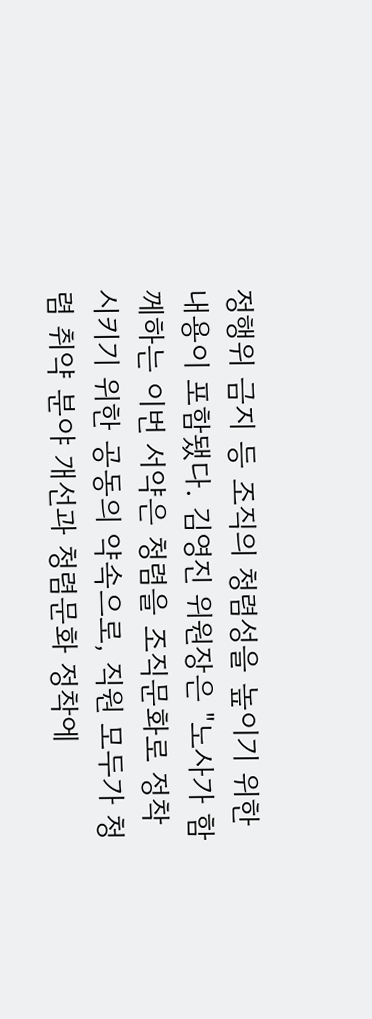정행위 금지 등 조직의 청렴성을 높이기 위한 내용이 포함됐다. 김영진 위원장은 "노사가 함께하는 이번 서약은 청렴을 조직문화로 정착시키기 위한 공동의 약속으로, 직원 모두가 청렴 취약 분야 개선과 청렴문화 정착에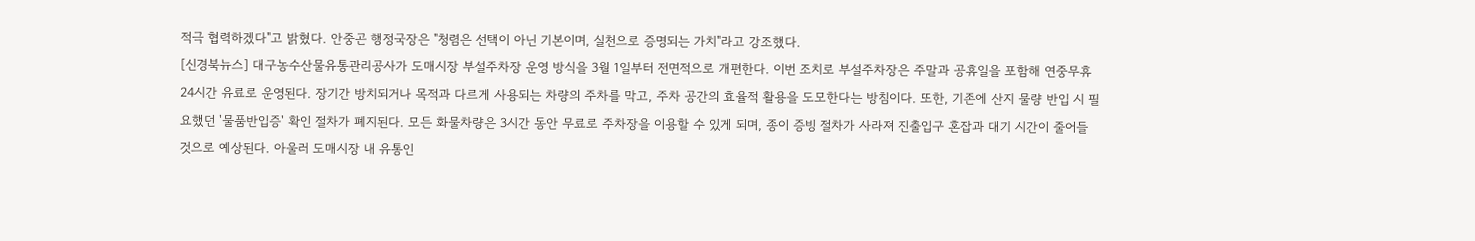적극 협력하겠다"고 밝혔다. 안중곤 행정국장은 "청렴은 선택이 아닌 기본이며, 실천으로 증명되는 가치"라고 강조했다.
[신경북뉴스] 대구농수산물유통관리공사가 도매시장 부설주차장 운영 방식을 3월 1일부터 전면적으로 개편한다. 이번 조치로 부설주차장은 주말과 공휴일을 포함해 연중무휴 24시간 유료로 운영된다. 장기간 방치되거나 목적과 다르게 사용되는 차량의 주차를 막고, 주차 공간의 효율적 활용을 도모한다는 방침이다. 또한, 기존에 산지 물량 반입 시 필요했던 '물품반입증' 확인 절차가 폐지된다. 모든 화물차량은 3시간 동안 무료로 주차장을 이용할 수 있게 되며, 종이 증빙 절차가 사라져 진출입구 혼잡과 대기 시간이 줄어들 것으로 예상된다. 아울러 도매시장 내 유통인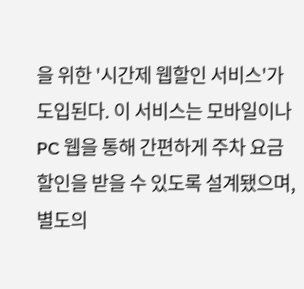을 위한 '시간제 웹할인 서비스'가 도입된다. 이 서비스는 모바일이나 PC 웹을 통해 간편하게 주차 요금 할인을 받을 수 있도록 설계됐으며, 별도의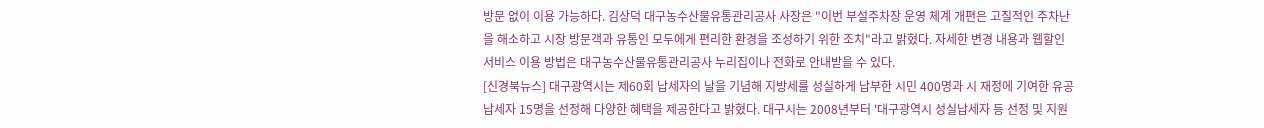방문 없이 이용 가능하다. 김상덕 대구농수산물유통관리공사 사장은 "이번 부설주차장 운영 체계 개편은 고질적인 주차난을 해소하고 시장 방문객과 유통인 모두에게 편리한 환경을 조성하기 위한 조치"라고 밝혔다. 자세한 변경 내용과 웹할인 서비스 이용 방법은 대구농수산물유통관리공사 누리집이나 전화로 안내받을 수 있다.
[신경북뉴스] 대구광역시는 제60회 납세자의 날을 기념해 지방세를 성실하게 납부한 시민 400명과 시 재정에 기여한 유공납세자 15명을 선정해 다양한 혜택을 제공한다고 밝혔다. 대구시는 2008년부터 '대구광역시 성실납세자 등 선정 및 지원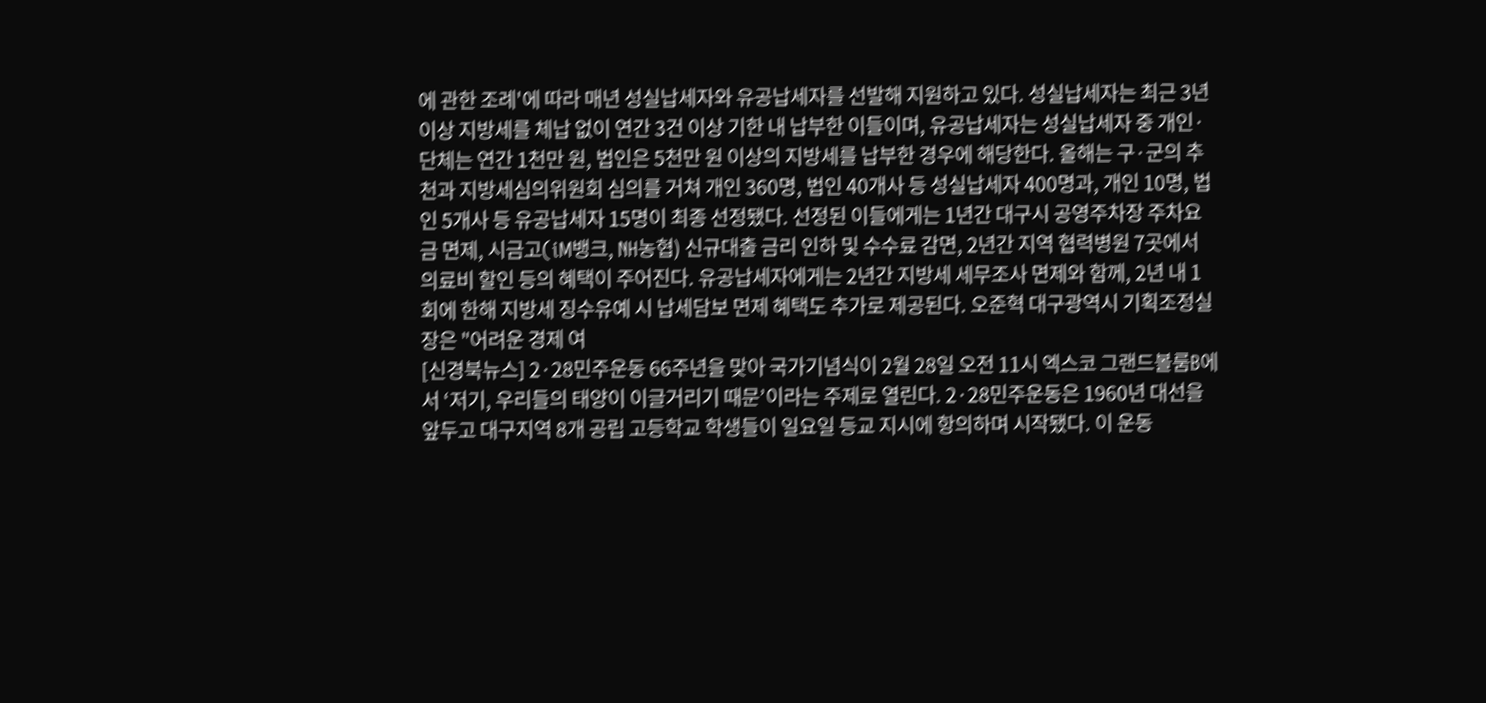에 관한 조례'에 따라 매년 성실납세자와 유공납세자를 선발해 지원하고 있다. 성실납세자는 최근 3년 이상 지방세를 체납 없이 연간 3건 이상 기한 내 납부한 이들이며, 유공납세자는 성실납세자 중 개인·단체는 연간 1천만 원, 법인은 5천만 원 이상의 지방세를 납부한 경우에 해당한다. 올해는 구·군의 추천과 지방세심의위원회 심의를 거쳐 개인 360명, 법인 40개사 등 성실납세자 400명과, 개인 10명, 법인 5개사 등 유공납세자 15명이 최종 선정됐다. 선정된 이들에게는 1년간 대구시 공영주차장 주차요금 면제, 시금고(iM뱅크, NH농협) 신규대출 금리 인하 및 수수료 감면, 2년간 지역 협력병원 7곳에서 의료비 할인 등의 혜택이 주어진다. 유공납세자에게는 2년간 지방세 세무조사 면제와 함께, 2년 내 1회에 한해 지방세 징수유예 시 납세담보 면제 혜택도 추가로 제공된다. 오준혁 대구광역시 기획조정실장은 "어려운 경제 여
[신경북뉴스] 2·28민주운동 66주년을 맞아 국가기념식이 2월 28일 오전 11시 엑스코 그랜드볼룸B에서 ‘저기, 우리들의 태양이 이글거리기 때문’이라는 주제로 열린다. 2·28민주운동은 1960년 대선을 앞두고 대구지역 8개 공립 고등학교 학생들이 일요일 등교 지시에 항의하며 시작됐다. 이 운동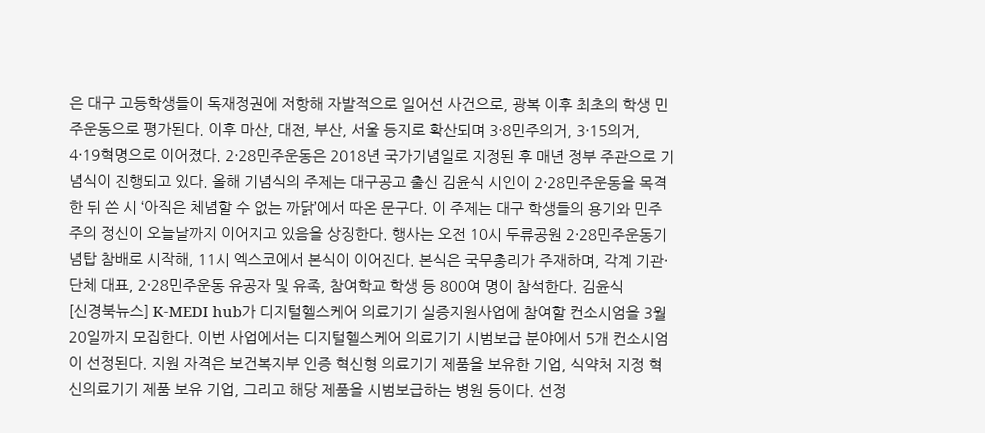은 대구 고등학생들이 독재정권에 저항해 자발적으로 일어선 사건으로, 광복 이후 최초의 학생 민주운동으로 평가된다. 이후 마산, 대전, 부산, 서울 등지로 확산되며 3·8민주의거, 3·15의거, 4·19혁명으로 이어졌다. 2·28민주운동은 2018년 국가기념일로 지정된 후 매년 정부 주관으로 기념식이 진행되고 있다. 올해 기념식의 주제는 대구공고 출신 김윤식 시인이 2·28민주운동을 목격한 뒤 쓴 시 ‘아직은 체념할 수 없는 까닭’에서 따온 문구다. 이 주제는 대구 학생들의 용기와 민주주의 정신이 오늘날까지 이어지고 있음을 상징한다. 행사는 오전 10시 두류공원 2·28민주운동기념탑 참배로 시작해, 11시 엑스코에서 본식이 이어진다. 본식은 국무총리가 주재하며, 각계 기관·단체 대표, 2·28민주운동 유공자 및 유족, 참여학교 학생 등 800여 명이 참석한다. 김윤식
[신경북뉴스] K-MEDI hub가 디지털헬스케어 의료기기 실증지원사업에 참여할 컨소시엄을 3월 20일까지 모집한다. 이번 사업에서는 디지털헬스케어 의료기기 시범보급 분야에서 5개 컨소시엄이 선정된다. 지원 자격은 보건복지부 인증 혁신형 의료기기 제품을 보유한 기업, 식약처 지정 혁신의료기기 제품 보유 기업, 그리고 해당 제품을 시범보급하는 병원 등이다. 선정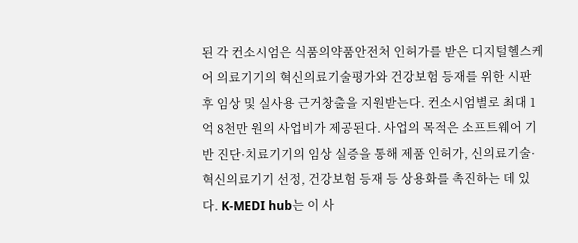된 각 컨소시엄은 식품의약품안전처 인허가를 받은 디지털헬스케어 의료기기의 혁신의료기술평가와 건강보험 등재를 위한 시판 후 임상 및 실사용 근거창출을 지원받는다. 컨소시엄별로 최대 1억 8천만 원의 사업비가 제공된다. 사업의 목적은 소프트웨어 기반 진단·치료기기의 임상 실증을 통해 제품 인허가, 신의료기술·혁신의료기기 선정, 건강보험 등재 등 상용화를 촉진하는 데 있다. K-MEDI hub는 이 사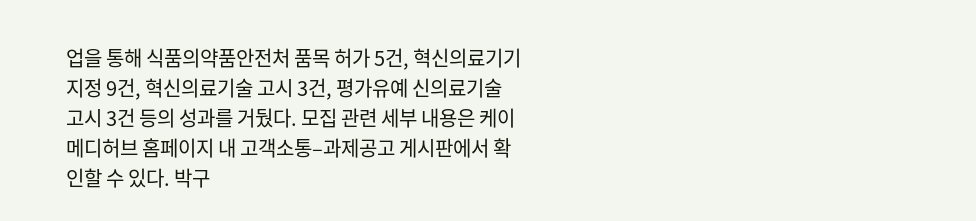업을 통해 식품의약품안전처 품목 허가 5건, 혁신의료기기 지정 9건, 혁신의료기술 고시 3건, 평가유예 신의료기술 고시 3건 등의 성과를 거뒀다. 모집 관련 세부 내용은 케이메디허브 홈페이지 내 고객소통–과제공고 게시판에서 확인할 수 있다. 박구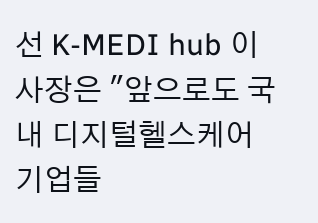선 K-MEDI hub 이사장은 "앞으로도 국내 디지털헬스케어 기업들